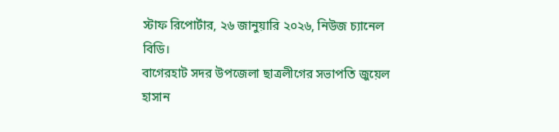স্টাফ রিপোর্টার, ২৬ জানুয়ারি ২০২৬, নিউজ চ্যানেল বিডি।
বাগেরহাট সদর উপজেলা ছাত্রলীগের সভাপতি জুয়েল হাসান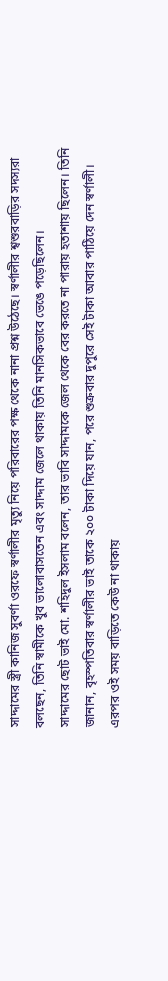সাদ্দামের স্ত্রী কানিজ সুবর্ণা ওরফে স্বর্ণালীর মৃত্যু নিয়ে পরিবারের পক্ষ থেকে নানা প্রশ্ন উঠেছে। স্বর্ণালীর শ্বশুরবাড়ির সদস্যরা বলছেন, তিনি স্বামীকে খুব ভালোবাসতেন এবং সাদ্দাম জেলে থাকায় তিনি মানসিকভাবে ভেঙে পড়েছিলেন।
সাদ্দামের ছোট ভাই মো. শহিদুল ইসলাম বলেন, তার ভাবি সাদ্দামকে জেল থেকে বের করতে না পারায় হতাশায় ছিলেন। তিনি জানান, বৃহস্পতিবার স্বর্ণালীর ভাই তাকে ২০০ টাকা দিয়ে যান, পরে শুক্রবার দুপুরে সেই টাকা আবার পাঠিয়ে দেন স্বর্ণালী। এরপর ওই সময় বাড়িতে কেউ না থাকায়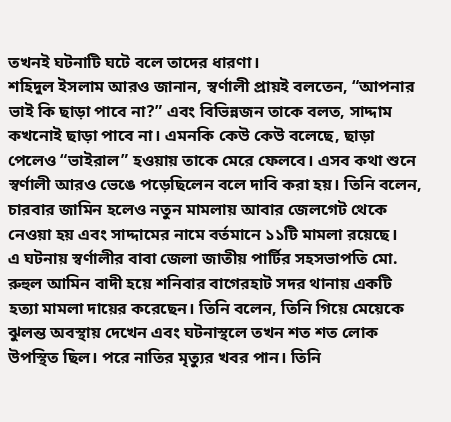তখনই ঘটনাটি ঘটে বলে তাদের ধারণা।
শহিদুল ইসলাম আরও জানান, স্বর্ণালী প্রায়ই বলতেন, “আপনার ভাই কি ছাড়া পাবে না?” এবং বিভিন্নজন তাকে বলত, সাদ্দাম কখনোই ছাড়া পাবে না। এমনকি কেউ কেউ বলেছে, ছাড়া পেলেও “ভাইরাল” হওয়ায় তাকে মেরে ফেলবে। এসব কথা শুনে স্বর্ণালী আরও ভেঙে পড়েছিলেন বলে দাবি করা হয়। তিনি বলেন, চারবার জামিন হলেও নতুন মামলায় আবার জেলগেট থেকে নেওয়া হয় এবং সাদ্দামের নামে বর্তমানে ১১টি মামলা রয়েছে।
এ ঘটনায় স্বর্ণালীর বাবা জেলা জাতীয় পার্টির সহসভাপতি মো. রুহুল আমিন বাদী হয়ে শনিবার বাগেরহাট সদর থানায় একটি হত্যা মামলা দায়ের করেছেন। তিনি বলেন, তিনি গিয়ে মেয়েকে ঝুলন্ত অবস্থায় দেখেন এবং ঘটনাস্থলে তখন শত শত লোক উপস্থিত ছিল। পরে নাতির মৃত্যুর খবর পান। তিনি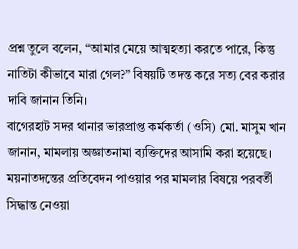প্রশ্ন তুলে বলেন, “আমার মেয়ে আত্মহত্যা করতে পারে, কিন্তু নাতিটা কীভাবে মারা গেল?” বিষয়টি তদন্ত করে সত্য বের করার দাবি জানান তিনি।
বাগেরহাট সদর থানার ভারপ্রাপ্ত কর্মকর্তা (ওসি) মো. মাসুম খান জানান, মামলায় অজ্ঞাতনামা ব্যক্তিদের আসামি করা হয়েছে। ময়নাতদন্তের প্রতিবেদন পাওয়ার পর মামলার বিষয়ে পরবর্তী সিদ্ধান্ত নেওয়া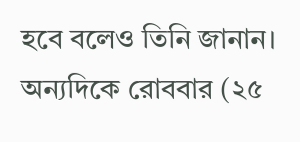হবে বলেও তিনি জানান।
অন্যদিকে রোববার (২৫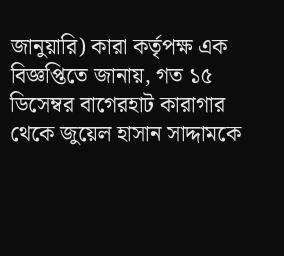জানুয়ারি) কারা কর্তৃপক্ষ এক বিজ্ঞপ্তিতে জানায়, গত ১৫ ডিসেম্বর বাগেরহাট কারাগার থেকে জুয়েল হাসান সাদ্দামকে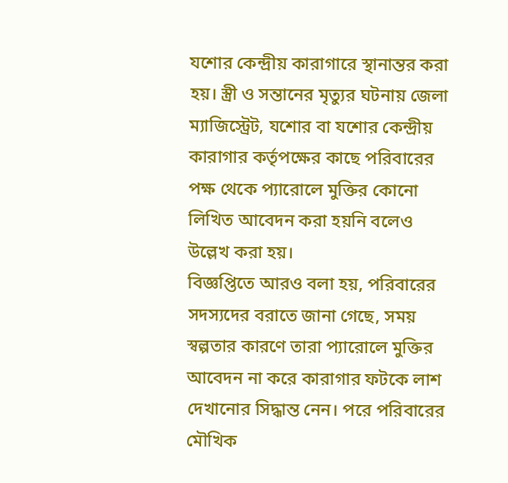যশোর কেন্দ্রীয় কারাগারে স্থানান্তর করা হয়। স্ত্রী ও সন্তানের মৃত্যুর ঘটনায় জেলা ম্যাজিস্ট্রেট, যশোর বা যশোর কেন্দ্রীয় কারাগার কর্তৃপক্ষের কাছে পরিবারের পক্ষ থেকে প্যারোলে মুক্তির কোনো লিখিত আবেদন করা হয়নি বলেও উল্লেখ করা হয়।
বিজ্ঞপ্তিতে আরও বলা হয়, পরিবারের সদস্যদের বরাতে জানা গেছে, সময় স্বল্পতার কারণে তারা প্যারোলে মুক্তির আবেদন না করে কারাগার ফটকে লাশ দেখানোর সিদ্ধান্ত নেন। পরে পরিবারের মৌখিক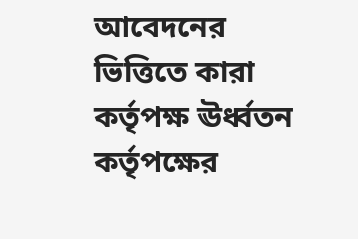আবেদনের ভিত্তিতে কারা কর্তৃপক্ষ ঊর্ধ্বতন কর্তৃপক্ষের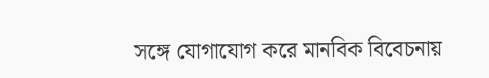সঙ্গে যোগাযোগ করে মানবিক বিবেচনায়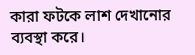কারা ফটকে লাশ দেখানোর ব্যবস্থা করে।